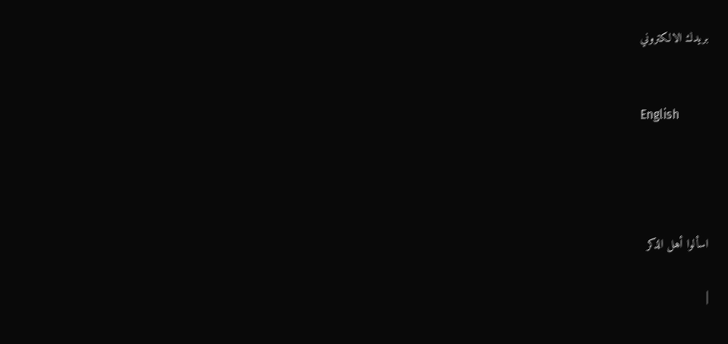بريدك الالكتروني


English




اسألوا أهل الذكر

|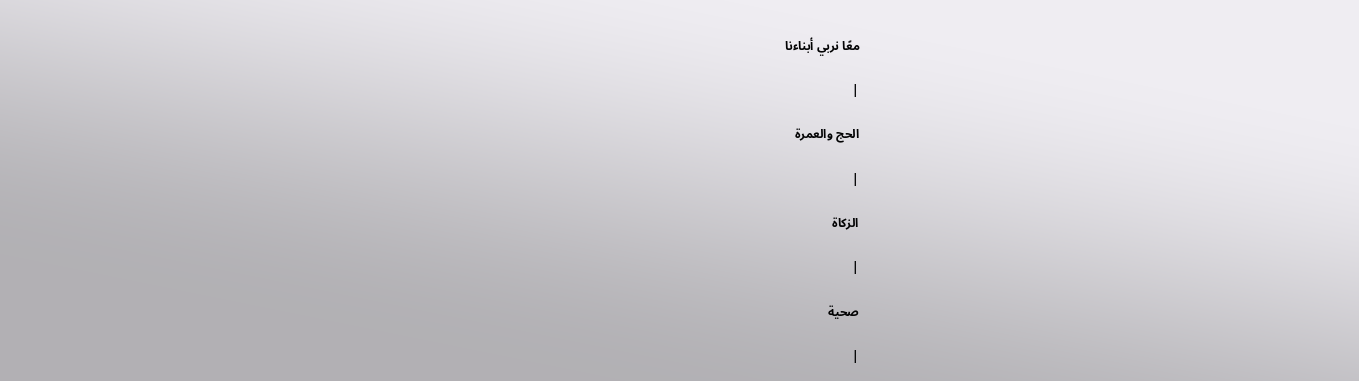معًا نربي أبناءنا

|

الحج والعمرة

|

الزكاة

|

صحية

|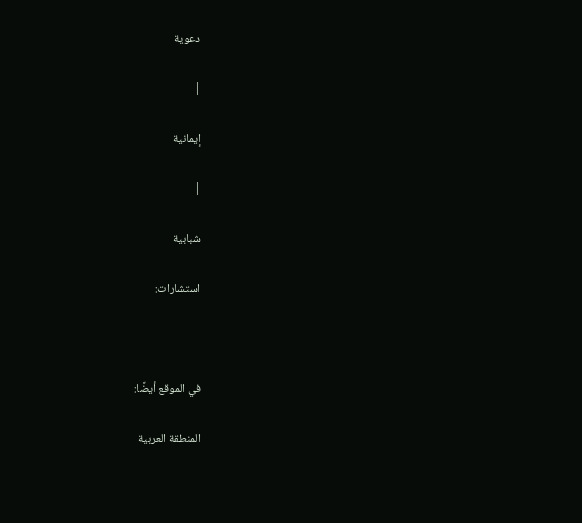دعوية

|

إيمانية

|

شبابية

استشارات:



في الموقع أيضًا:

المنطقة العربية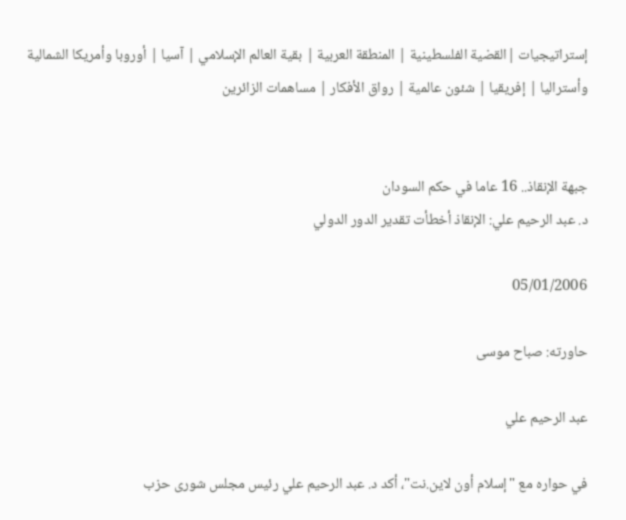إستراتيجيات |القضية الفلسطينية | المنطقة العربية | بقية العالم الإسلامي | آسيا | أوروبا وأمريكا الشمالية وأستراليا | إفريقيا | شئون عالمية | رواق الأفكار | مساهمات الزائرين


جبهة الإنقاذ.. 16 عاما في حكم السودان
د. عبد الرحيم علي: الإنقاذ أخطأت تقدير الدور الدولي

05/01/2006

حاورته: صباح موسى

عبد الرحيم علي

في حواره مع "إسلام أون لاين.نت"، أكد د. عبد الرحيم علي رئيس مجلس شورى حزب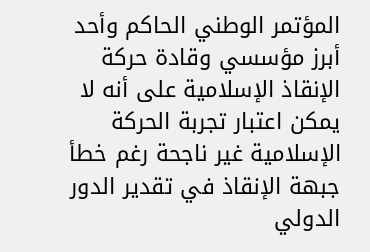المؤتمر الوطني الحاكم وأحد أبرز مؤسسي وقادة حركة الإنقاذ الإسلامية على أنه لا يمكن اعتبار تجربة الحركة الإسلامية غير ناجحة رغم خطأ جبهة الإنقاذ في تقدير الدور الدولي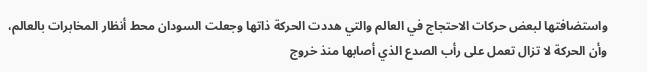واستضافتها لبعض حركات الاحتجاج في العالم والتي هددت الحركة ذاتها وجعلت السودان محط أنظار المخابرات بالعالم، وأن الحركة لا تزال تعمل على رأب الصدع الذي أصابها منذ خروج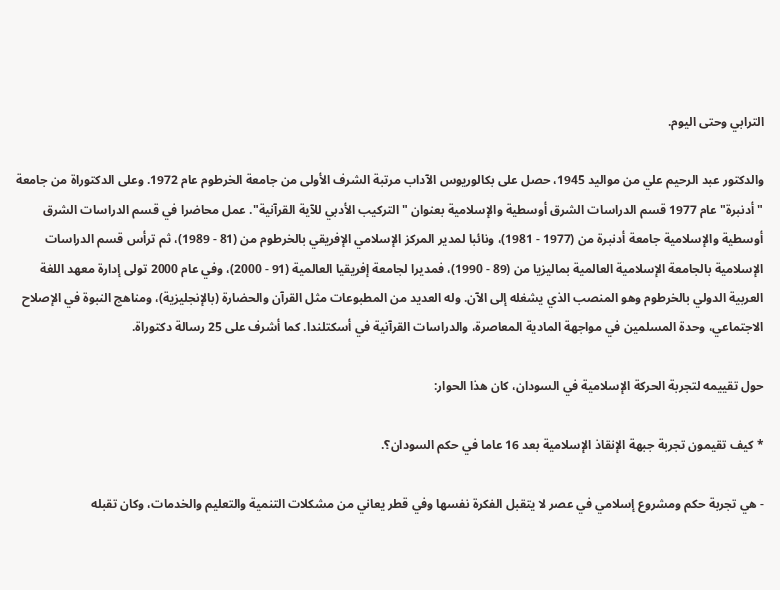الترابي وحتى اليوم.

والدكتور عبد الرحيم علي من مواليد 1945، حصل على بكالوريوس الآداب مرتبة الشرف الأولى من جامعة الخرطوم عام 1972. وعلى الدكتوراة من جامعة "أدنبرة" عام 1977 قسم الدراسات الشرق أوسطية والإسلامية بعنوان "التركيب الأدبي للآية القرآنية". عمل محاضرا في قسم الدراسات الشرق أوسطية والإسلامية جامعة أدنبرة من (1977 - 1981)، ونائبا لمدير المركز الإسلامي الإفريقي بالخرطوم من (81 - 1989)، ثم ترأس قسم الدراسات الإسلامية بالجامعة الإسلامية العالمية بماليزيا من (89 - 1990)، فمديرا لجامعة إفريقيا العالمية (91 - 2000)، وفي عام 2000 تولى إدارة معهد اللغة العربية الدولي بالخرطوم وهو المنصب الذي يشغله إلى الآن. وله العديد من المطبوعات مثل القرآن والحضارة (بالإنجليزية)، ومناهج النبوة في الإصلاح الاجتماعي، وحدة المسلمين في مواجهة المادية المعاصرة، والدراسات القرآنية في أسكتلندا. كما أشرف على 25 رسالة دكتوراة.

حول تقييمه لتجربة الحركة الإسلامية في السودان، كان هذا الحوار:

* كيف تقيمون تجربة جبهة الإنقاذ الإسلامية بعد 16 عاما في حكم السودان؟.

- هي تجربة حكم ومشروع إسلامي في عصر لا يتقبل الفكرة نفسها وفي قطر يعاني من مشكلات التنمية والتعليم والخدمات، وكان تقبله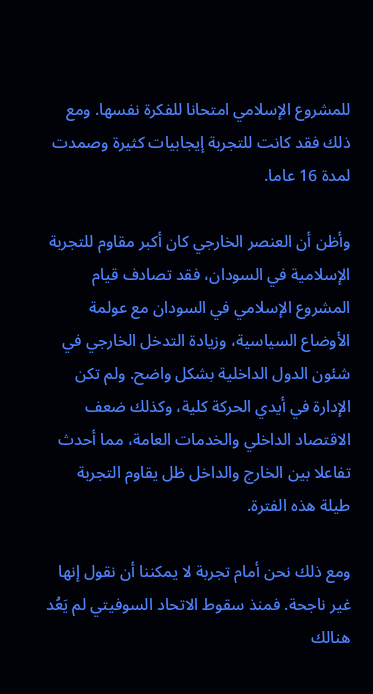للمشروع الإسلامي امتحانا للفكرة نفسها. ومع ذلك فقد كانت للتجربة إيجابيات كثيرة وصمدت لمدة 16 عاما.

وأظن أن العنصر الخارجي كان أكبر مقاوم للتجربة الإسلامية في السودان، فقد تصادف قيام المشروع الإسلامي في السودان مع عولمة الأوضاع السياسية، وزيادة التدخل الخارجي في شئون الدول الداخلية بشكل واضح. ولم تكن الإدارة في أيدي الحركة كلية، وكذلك ضعف الاقتصاد الداخلي والخدمات العامة، مما أحدث تفاعلا بين الخارج والداخل ظل يقاوم التجربة طيلة هذه الفترة.

ومع ذلك نحن أمام تجربة لا يمكننا أن نقول إنها غير ناجحة. فمنذ سقوط الاتحاد السوفيتي لم يَعُد هنالك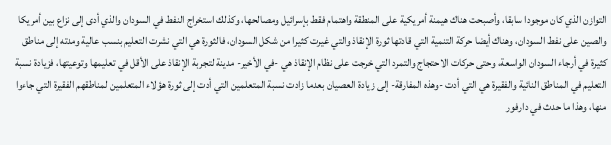التوازن الذي كان موجودا سابقا، وأصبحت هناك هيمنة أمريكية على المنطقة واهتمام فقط بإسرائيل ومصالحها، وكذلك استخراج النفط في السودان والذي أدى إلى نزاع بين أمريكا والصين على نفط السودان، وهناك أيضا حركة التنمية التي قادتها ثورة الإنقاذ والتي غيرت كثيرا من شكل السودان، فالثورة هي التي نشرت التعليم بنسب عالية ومدته إلى مناطق كثيرة في أرجاء السودان الواسعة، وحتى حركات الاحتجاج والتمرد التي خرجت على نظام الإنقاذ هي -في الأخير- مدينة لتجربة الإنقاذ على الأقل في تعليمها وتوعيتها، فزيادة نسبة التعليم في المناطق النائية والفقيرة هي التي أدت -وهذه المفارقة- إلى زيادة العصيان بعدما زادت نسبة المتعلمين التي أدت إلى ثورة هؤلاء المتعلمين لمناطقهم الفقيرة التي جاءوا منها، وهذا ما حدث في دارفور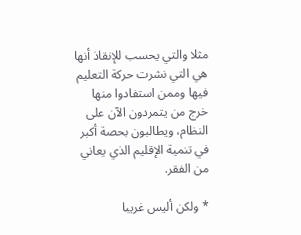مثلا والتي يحسب للإنقاذ أنها هي التي نشرت حركة التعليم فيها وممن استفادوا منها خرج من يتمردون الآن على النظام، ويطالبون بحصة أكبر في تنمية الإقليم الذي يعاني من الفقر.

* ولكن أليس غريبا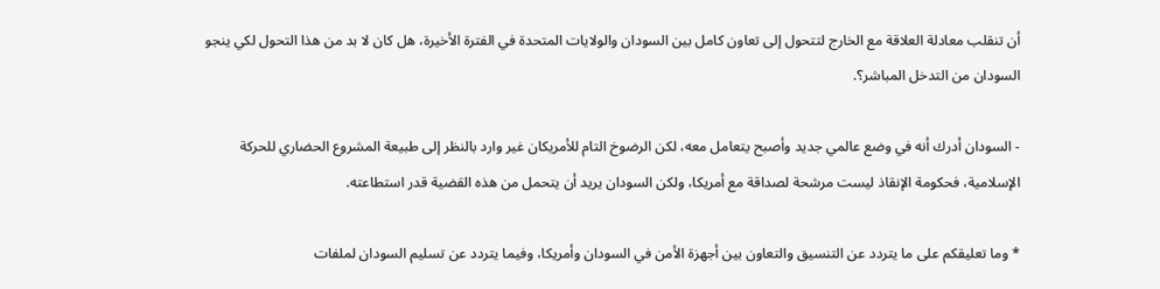أن تنقلب معادلة العلاقة مع الخارج لتتحول إلى تعاون كامل بين السودان والولايات المتحدة في الفترة الأخيرة، هل كان لا بد من هذا التحول لكي ينجو السودان من التدخل المباشر؟.

- السودان أدرك أنه في وضع عالمي جديد وأصبح يتعامل معه، لكن الرضوخ التام للأمريكان غير وارد بالنظر إلى طبيعة المشروع الحضاري للحركة الإسلامية، فحكومة الإنقاذ ليست مرشحة لصداقة مع أمريكا، ولكن السودان يريد أن يتحمل من هذه القضية قدر استطاعته.

* وما تعليقكم على ما يتردد عن التنسيق والتعاون بين أجهزة الأمن في السودان وأمريكا، وفيما يتردد عن تسليم السودان لملفات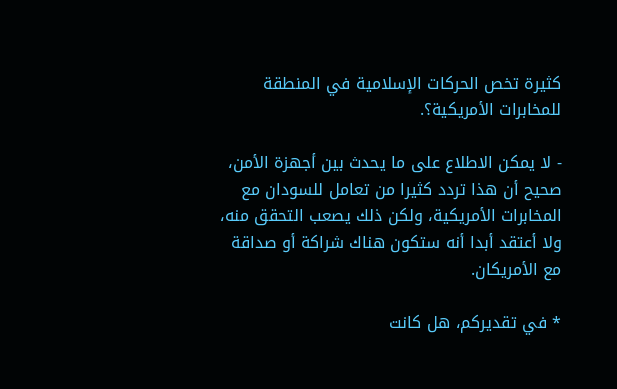كثيرة تخص الحركات الإسلامية في المنطقة للمخابرات الأمريكية؟.

- لا يمكن الاطلاع على ما يحدث بين أجهزة الأمن، صحيح أن هذا تردد كثيرا من تعامل للسودان مع المخابرات الأمريكية، ولكن ذلك يصعب التحقق منه، ولا أعتقد أبدا أنه ستكون هناك شراكة أو صداقة مع الأمريكان.

* في تقديركم، هل كانت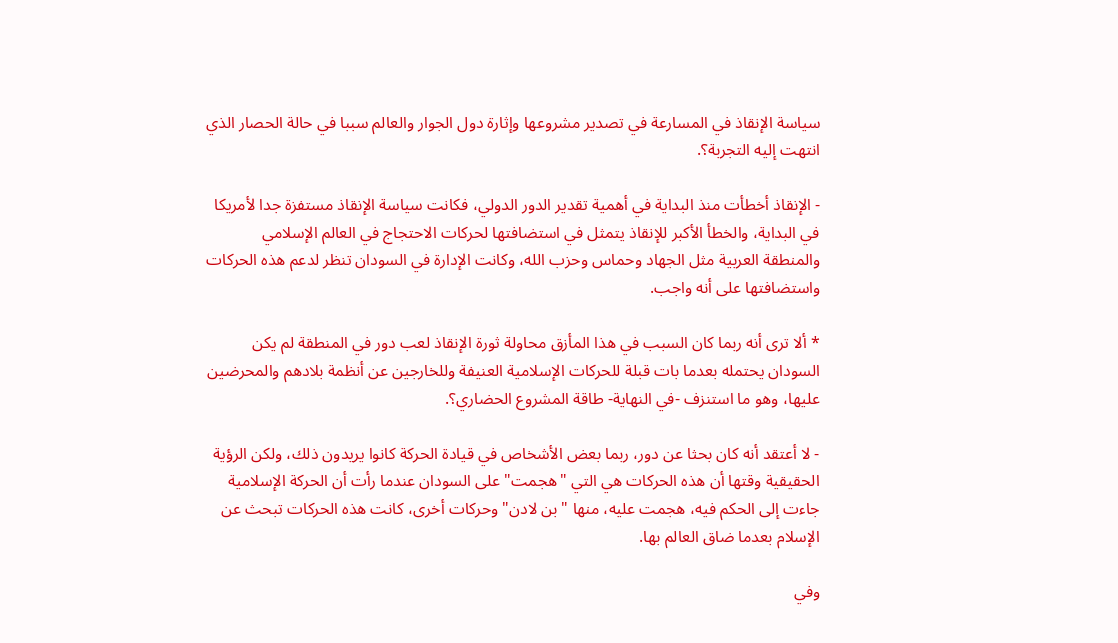سياسة الإنقاذ في المسارعة في تصدير مشروعها وإثارة دول الجوار والعالم سببا في حالة الحصار الذي انتهت إليه التجربة؟.

- الإنقاذ أخطأت منذ البداية في أهمية تقدير الدور الدولي، فكانت سياسة الإنقاذ مستفزة جدا لأمريكا في البداية، والخطأ الأكبر للإنقاذ يتمثل في استضافتها لحركات الاحتجاج في العالم الإسلامي والمنطقة العربية مثل الجهاد وحماس وحزب الله، وكانت الإدارة في السودان تنظر لدعم هذه الحركات واستضافتها على أنه واجب.

* ألا ترى أنه ربما كان السبب في هذا المأزق محاولة ثورة الإنقاذ لعب دور في المنطقة لم يكن السودان يحتمله بعدما بات قبلة للحركات الإسلامية العنيفة وللخارجين عن أنظمة بلادهم والمحرضين عليها، وهو ما استنزف -في النهاية- طاقة المشروع الحضاري؟.

- لا أعتقد أنه كان بحثا عن دور، ربما بعض الأشخاص في قيادة الحركة كانوا يريدون ذلك، ولكن الرؤية الحقيقية وقتها أن هذه الحركات هي التي "هجمت" على السودان عندما رأت أن الحركة الإسلامية جاءت إلى الحكم فيه، هجمت عليه، منها "بن لادن" وحركات أخرى، كانت هذه الحركات تبحث عن الإسلام بعدما ضاق العالم بها.

وفي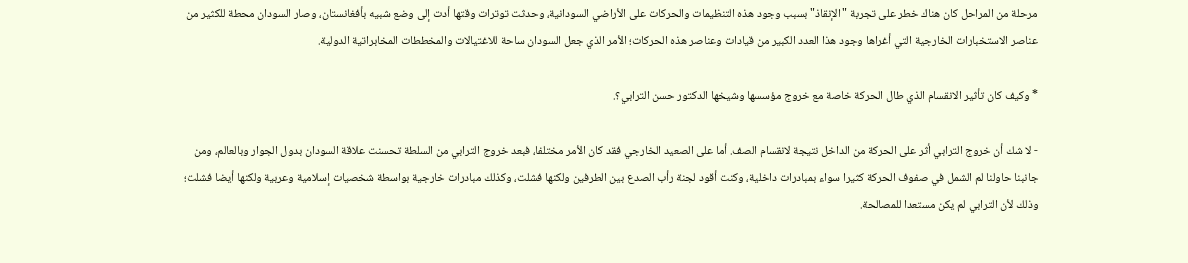مرحلة من المراحل كان هناك خطر على تجربة "الإنقاذ" بسبب وجود هذه التنظيمات والحركات على الأراضي السودانية، وحدثت توترات وقتها أدت إلى وضع شبيه بأفغانستان، وصار السودان محطة للكثير من عناصر الاستخبارات الخارجية التي أغراها وجود هذا العدد الكبير من قيادات وعناصر هذه الحركات؛ الأمر الذي جعل السودان ساحة للاغتيالات والمخططات المخابراتية الدولية.

* وكيف كان تأثير الانقسام الذي طال الحركة خاصة مع خروج مؤسسها وشيخها الدكتور حسن الترابي؟.

- لا شك أن خروج الترابي أثر على الحركة من الداخل نتيجة لانقسام الصف. أما على الصعيد الخارجي فقد كان الأمر مختلفا، فبعد خروج الترابي من السلطة تحسنت علاقة السودان بدول الجوار وبالعالم، ومن جانبنا حاولنا لم الشمل في صفوف الحركة كثيرا سواء بمبادرات داخلية، وكنت أقود لجنة رأب الصدع بين الطرفين ولكنها فشلت، وكذلك مبادرات خارجية بواسطة شخصيات إسلامية وعربية ولكنها أيضا فشلت؛ وذلك لأن الترابي لم يكن مستعدا للمصالحة.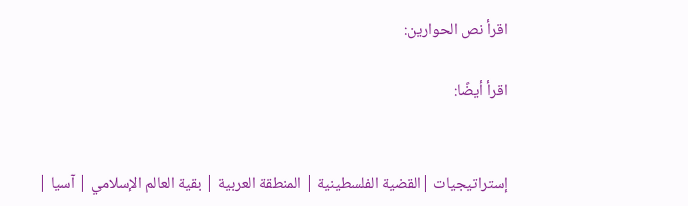اقرأ نص الحوارين:

اقرأ أيضًا:


إستراتيجيات |القضية الفلسطينية | المنطقة العربية | بقية العالم الإسلامي | آسيا |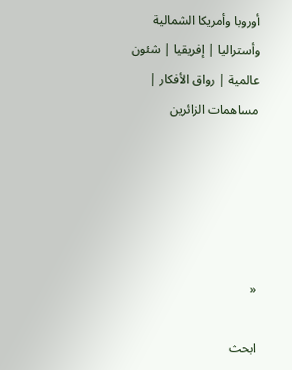أوروبا وأمريكا الشمالية وأستراليا | إفريقيا | شئون عالمية | رواق الأفكار | مساهمات الزائرين





«

ابحث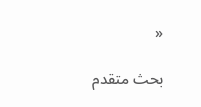«

بحث متقدم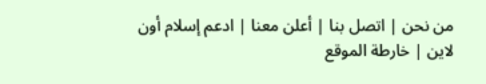من نحن | اتصل بنا | أعلن معنا | ادعم إسلام أون لاين | خارطة الموقع